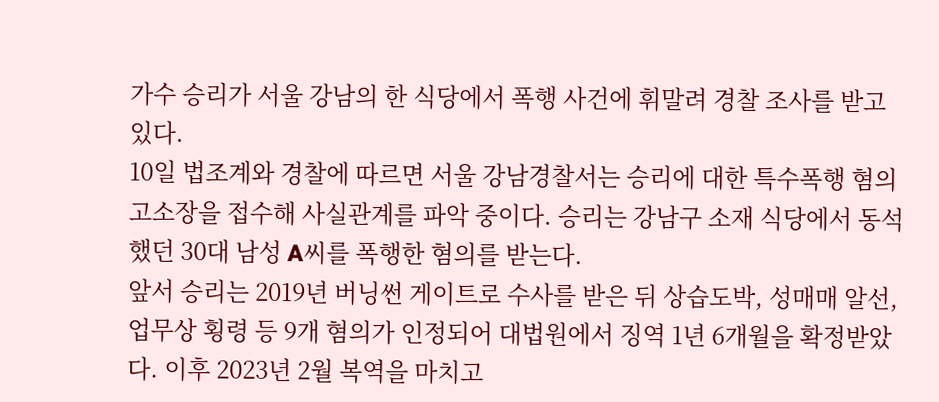가수 승리가 서울 강남의 한 식당에서 폭행 사건에 휘말려 경찰 조사를 받고 있다.
10일 법조계와 경찰에 따르면 서울 강남경찰서는 승리에 대한 특수폭행 혐의 고소장을 접수해 사실관계를 파악 중이다. 승리는 강남구 소재 식당에서 동석했던 30대 남성 A씨를 폭행한 혐의를 받는다.
앞서 승리는 2019년 버닝썬 게이트로 수사를 받은 뒤 상습도박, 성매매 알선, 업무상 횡령 등 9개 혐의가 인정되어 대법원에서 징역 1년 6개월을 확정받았다. 이후 2023년 2월 복역을 마치고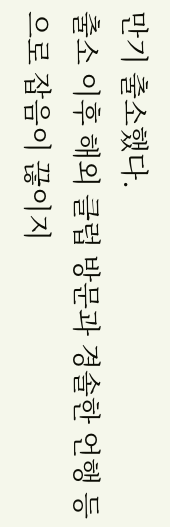만기 출소했다.
출소 이후 해외 클럽 방문과 경솔한 언행 등으로 잡음이 끊이지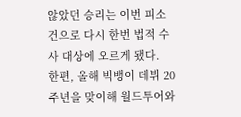않았던 승리는 이번 피소 건으로 다시 한번 법적 수사 대상에 오르게 됐다.
한편, 올해 빅뱅이 데뷔 20주년을 맞이해 월드투어와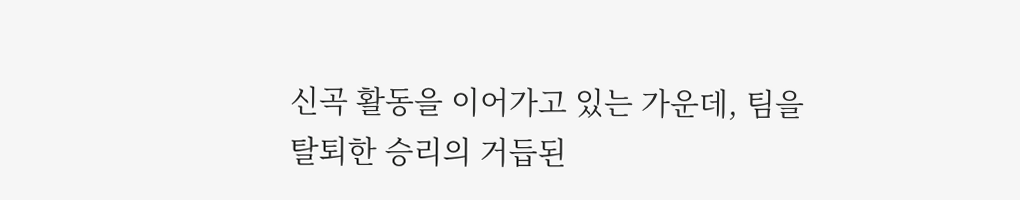신곡 활동을 이어가고 있는 가운데, 팀을 탈퇴한 승리의 거듭된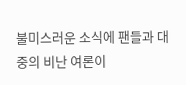불미스러운 소식에 팬들과 대중의 비난 여론이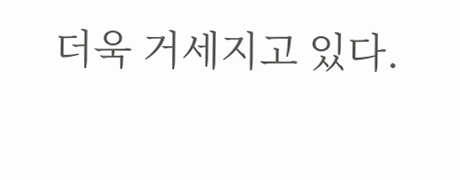더욱 거세지고 있다.